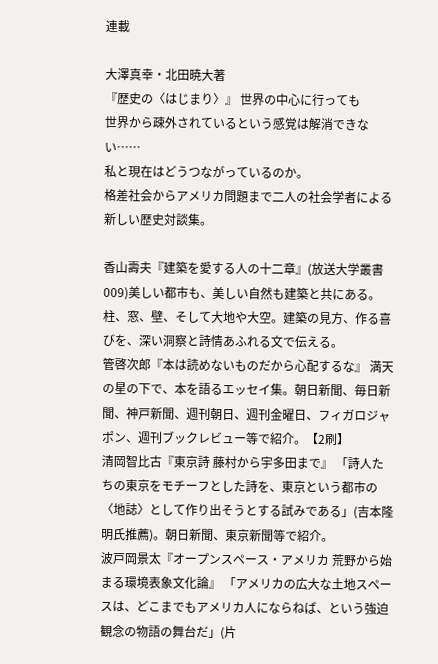連載

大澤真幸・北田暁大著
『歴史の〈はじまり〉』 世界の中心に行っても
世界から疎外されているという感覚は解消できない……
私と現在はどうつながっているのか。
格差社会からアメリカ問題まで二人の社会学者による新しい歴史対談集。

香山壽夫『建築を愛する人の十二章』(放送大学叢書009)美しい都市も、美しい自然も建築と共にある。柱、窓、壁、そして大地や大空。建築の見方、作る喜びを、深い洞察と詩情あふれる文で伝える。
管啓次郎『本は読めないものだから心配するな』 満天の星の下で、本を語るエッセイ集。朝日新聞、毎日新聞、神戸新聞、週刊朝日、週刊金曜日、フィガロジャポン、週刊ブックレビュー等で紹介。【2刷】
清岡智比古『東京詩 藤村から宇多田まで』 「詩人たちの東京をモチーフとした詩を、東京という都市の〈地誌〉として作り出そうとする試みである」(吉本隆明氏推薦)。朝日新聞、東京新聞等で紹介。
波戸岡景太『オープンスペース・アメリカ 荒野から始まる環境表象文化論』 「アメリカの広大な土地スペースは、どこまでもアメリカ人にならねば、という強迫観念の物語の舞台だ」(片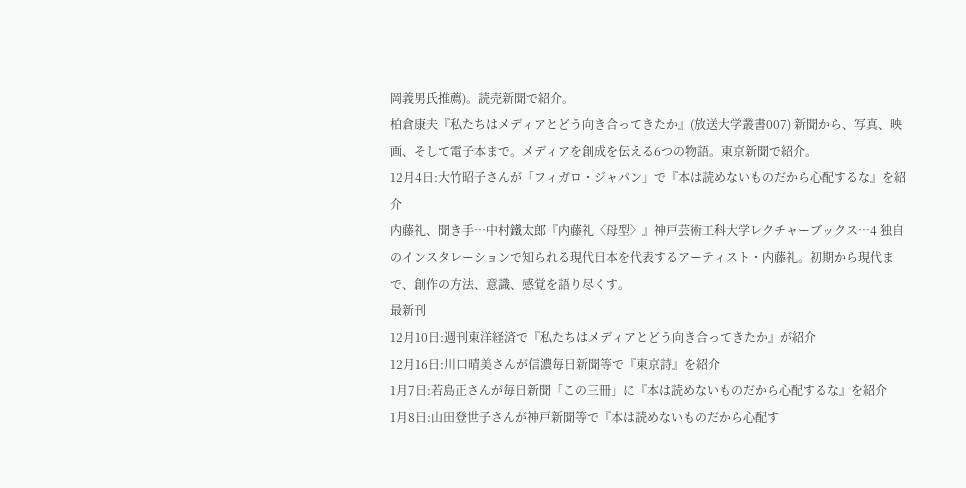岡義男氏推薦)。読売新聞で紹介。
柏倉康夫『私たちはメディアとどう向き合ってきたか』(放送大学叢書007) 新聞から、写真、映画、そして電子本まで。メディアを創成を伝える6つの物語。東京新聞で紹介。
12月4日:大竹昭子さんが「フィガロ・ジャパン」で『本は読めないものだから心配するな』を紹介
内藤礼、聞き手…中村鐵太郎『内藤礼〈母型〉』神戸芸術工科大学レクチャーブックス…4 独自のインスタレーションで知られる現代日本を代表するアーティスト・内藤礼。初期から現代まで、創作の方法、意識、感覚を語り尽くす。
最新刊
12月10日:週刊東洋経済で『私たちはメディアとどう向き合ってきたか』が紹介
12月16日:川口晴美さんが信濃毎日新聞等で『東京詩』を紹介
1月7日:若島正さんが毎日新聞「この三冊」に『本は読めないものだから心配するな』を紹介
1月8日:山田登世子さんが神戸新聞等で『本は読めないものだから心配す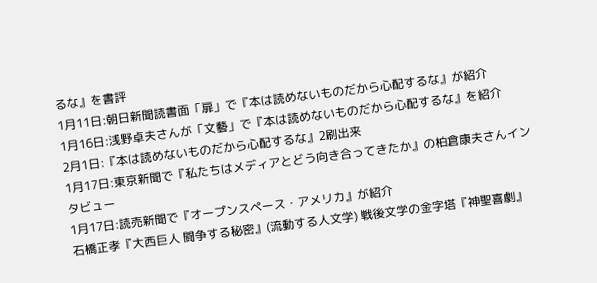るな』を書評
1月11日:朝日新聞読書面「扉」で『本は読めないものだから心配するな』が紹介
1月16日:浅野卓夫さんが「文藝」で『本は読めないものだから心配するな』を紹介
2月1日:『本は読めないものだから心配するな』2刷出来
1月17日:東京新聞で『私たちはメディアとどう向き合ってきたか』の柏倉康夫さんインタビュー
1月17日:読売新聞で『オープンスペース・アメリカ』が紹介
石橋正孝『大西巨人 闘争する秘密』(流動する人文学) 戦後文学の金字塔『神聖喜劇』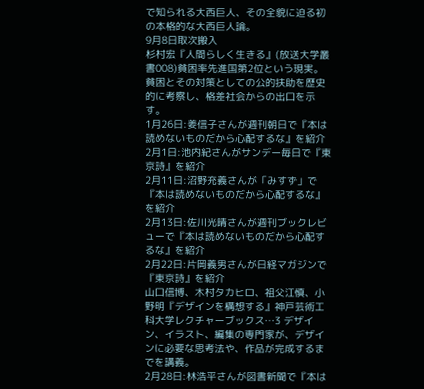で知られる大西巨人、その全貌に迫る初の本格的な大西巨人論。
9月8日取次搬入
杉村宏『人間らしく生きる』(放送大学叢書008)貧困率先進国第2位という現実。貧困とその対策としての公的扶助を歴史的に考察し、格差社会からの出口を示す。
1月26日:姜信子さんが週刊朝日で『本は読めないものだから心配するな』を紹介
2月1日:池内紀さんがサンデー毎日で『東京詩』を紹介
2月11日:沼野充義さんが「みすず」で『本は読めないものだから心配するな』を紹介
2月13日:佐川光晴さんが週刊ブックレビューで『本は読めないものだから心配するな』を紹介
2月22日:片岡義男さんが日経マガジンで『東京詩』を紹介
山口信博、木村タカヒロ、祖父江慎、小野明『デザインを構想する』神戸芸術工科大学レクチャーブックス…3 デザイン、イラスト、編集の専門家が、デザインに必要な思考法や、作品が完成するまでを講義。
2月28日:林浩平さんが図書新聞で『本は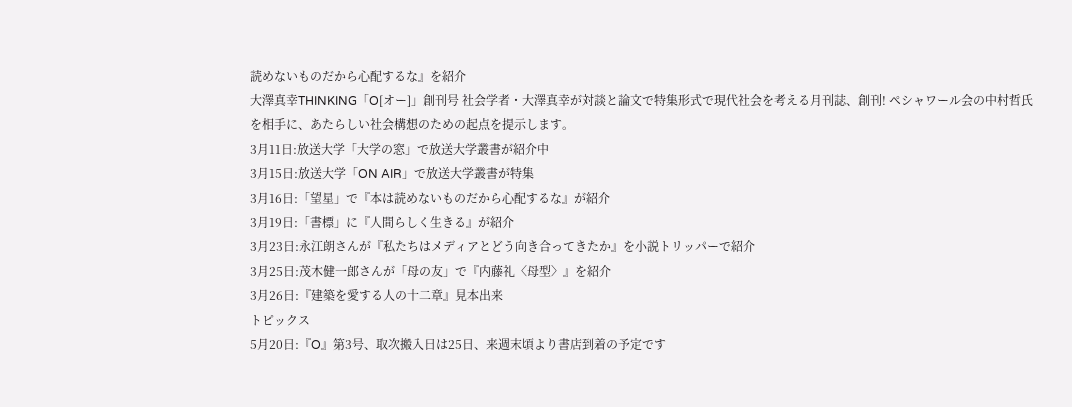読めないものだから心配するな』を紹介
大澤真幸THINKING「O[オー]」創刊号 社会学者・大澤真幸が対談と論文で特集形式で現代社会を考える月刊誌、創刊! ペシャワール会の中村哲氏を相手に、あたらしい社会構想のための起点を提示します。
3月11日:放送大学「大学の窓」で放送大学叢書が紹介中
3月15日:放送大学「ON AIR」で放送大学叢書が特集
3月16日:「望星」で『本は読めないものだから心配するな』が紹介
3月19日:「書標」に『人間らしく生きる』が紹介
3月23日:永江朗さんが『私たちはメディアとどう向き合ってきたか』を小説トリッパーで紹介
3月25日:茂木健一郎さんが「母の友」で『内藤礼〈母型〉』を紹介
3月26日:『建築を愛する人の十二章』見本出来
トピックス
5月20日:『O』第3号、取次搬入日は25日、来週末頃より書店到着の予定です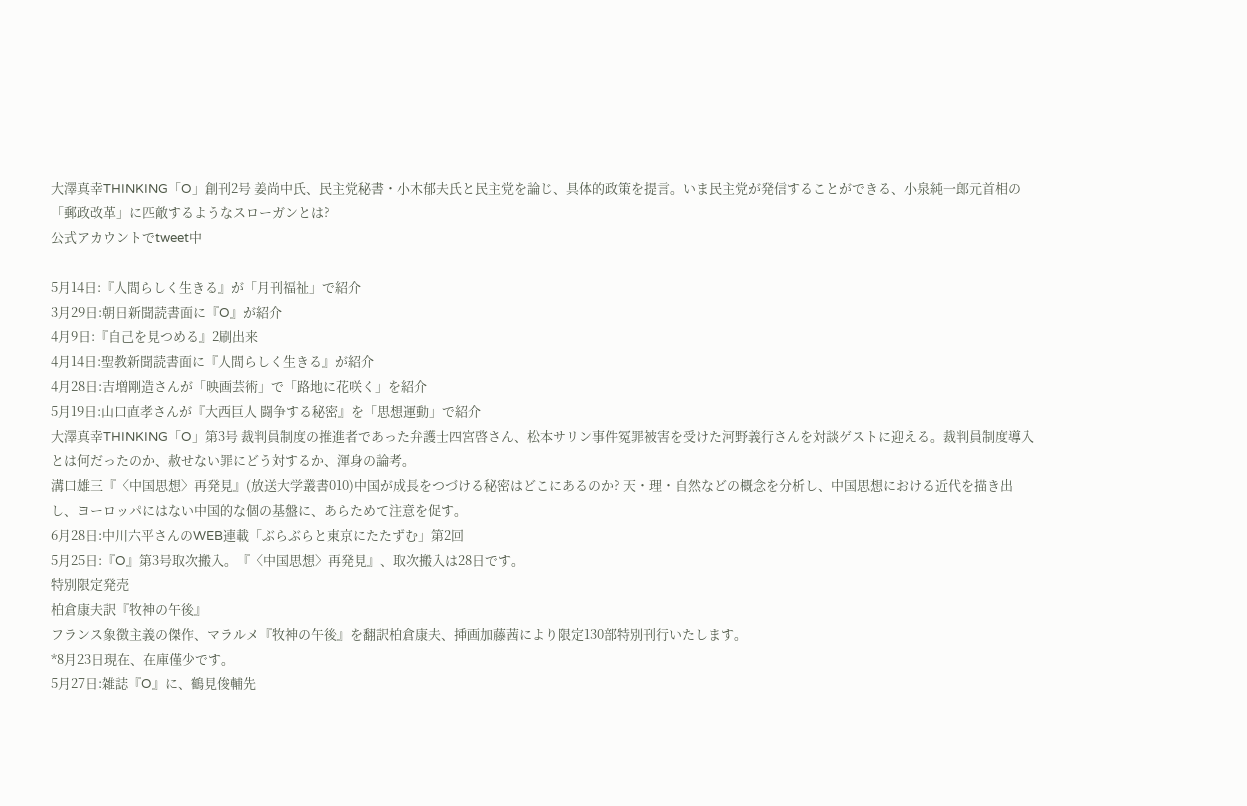大澤真幸THINKING「O」創刊2号 姜尚中氏、民主党秘書・小木郁夫氏と民主党を論じ、具体的政策を提言。いま民主党が発信することができる、小泉純一郎元首相の「郵政改革」に匹敵するようなスローガンとは?
公式アカウントでtweet中

5月14日:『人間らしく生きる』が「月刊福祉」で紹介
3月29日:朝日新聞読書面に『O』が紹介
4月9日:『自己を見つめる』2刷出来
4月14日:聖教新聞読書面に『人間らしく生きる』が紹介
4月28日:吉増剛造さんが「映画芸術」で「路地に花咲く」を紹介
5月19日:山口直孝さんが『大西巨人 闘争する秘密』を「思想運動」で紹介
大澤真幸THINKING「O」第3号 裁判員制度の推進者であった弁護士四宮啓さん、松本サリン事件冤罪被害を受けた河野義行さんを対談ゲストに迎える。裁判員制度導入とは何だったのか、赦せない罪にどう対するか、渾身の論考。
溝口雄三『〈中国思想〉再発見』(放送大学叢書010)中国が成長をつづける秘密はどこにあるのか? 天・理・自然などの概念を分析し、中国思想における近代を描き出し、ヨーロッパにはない中国的な個の基盤に、あらためて注意を促す。
6月28日:中川六平さんのWEB連載「ぶらぶらと東京にたたずむ」第2回
5月25日:『O』第3号取次搬入。『〈中国思想〉再発見』、取次搬入は28日です。
特別限定発売
柏倉康夫訳『牧神の午後』
フランス象徴主義の傑作、マラルメ『牧神の午後』を翻訳柏倉康夫、挿画加藤茜により限定130部特別刊行いたします。
*8月23日現在、在庫僅少です。
5月27日:雑誌『O』に、鶴見俊輔先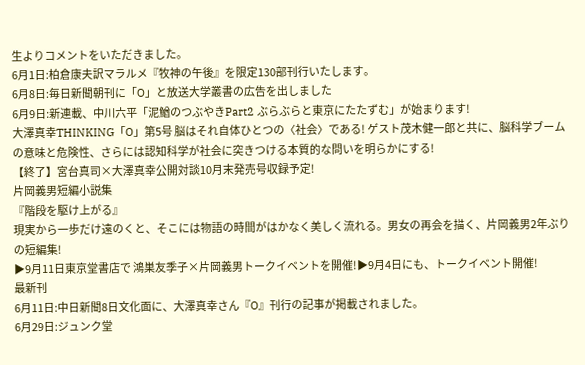生よりコメントをいただきました。
6月1日:柏倉康夫訳マラルメ『牧神の午後』を限定130部刊行いたします。
6月8日:毎日新聞朝刊に「O」と放送大学叢書の広告を出しました
6月9日:新連載、中川六平「泥鰌のつぶやきPart2 ぶらぶらと東京にたたずむ」が始まります!
大澤真幸THINKING「O」第5号 脳はそれ自体ひとつの〈社会〉である! ゲスト茂木健一郎と共に、脳科学ブームの意味と危険性、さらには認知科学が社会に突きつける本質的な問いを明らかにする!
【終了】宮台真司×大澤真幸公開対談10月末発売号収録予定!
片岡義男短編小説集
『階段を駆け上がる』
現実から一歩だけ遠のくと、そこには物語の時間がはかなく美しく流れる。男女の再会を描く、片岡義男2年ぶりの短編集!
▶9月11日東京堂書店で 鴻巣友季子×片岡義男トークイベントを開催!▶9月4日にも、トークイベント開催!
最新刊
6月11日:中日新聞8日文化面に、大澤真幸さん『O』刊行の記事が掲載されました。
6月29日:ジュンク堂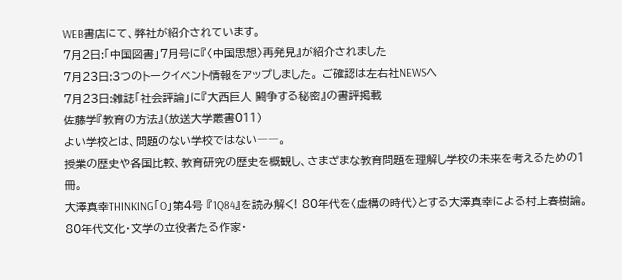WEB書店にて、弊社が紹介されています。
7月2日:「中国図書」7月号に『〈中国思想〉再発見』が紹介されました
7月23日:3つのトークイベント情報をアップしました。 ご確認は左右社NEWSへ
7月23日:雑誌「社会評論」に『大西巨人 闘争する秘密』の書評掲載
佐藤学『教育の方法』(放送大学叢書011)
よい学校とは、問題のない学校ではない――。
授業の歴史や各国比較、教育研究の歴史を概観し、さまざまな教育問題を理解し学校の未来を考えるための1冊。
大澤真幸THINKING「O」第4号 『1Q84』を読み解く! 80年代を〈虚構の時代〉とする大澤真幸による村上春樹論。80年代文化・文学の立役者たる作家・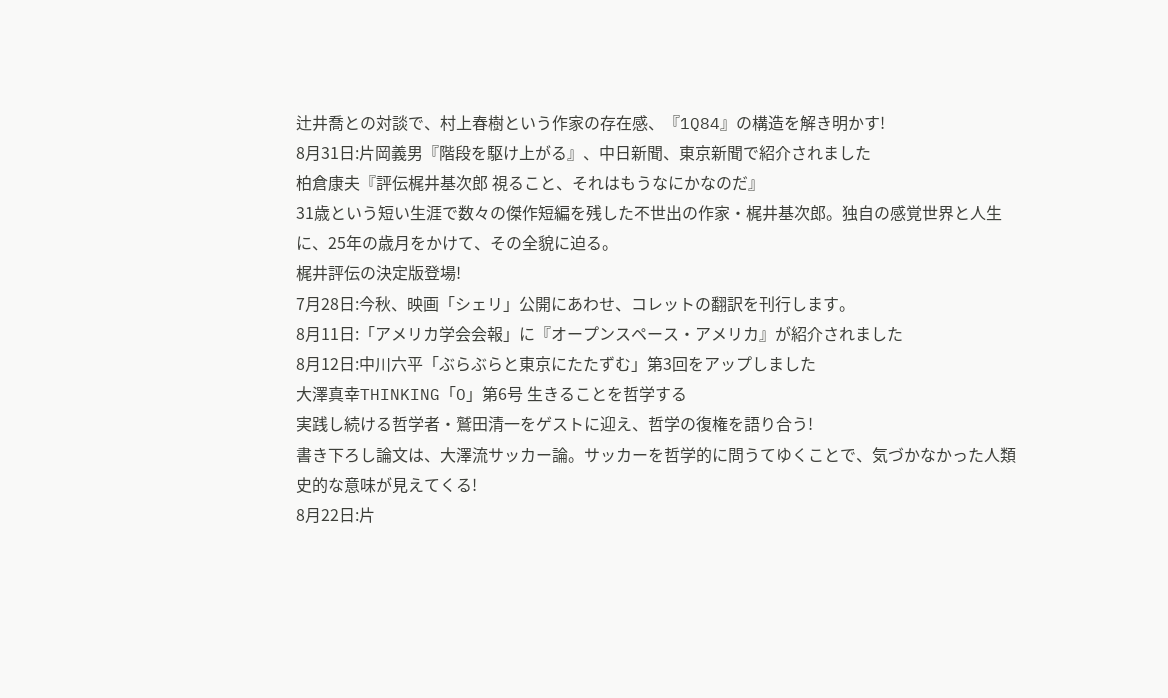辻井喬との対談で、村上春樹という作家の存在感、『1Q84』の構造を解き明かす!
8月31日:片岡義男『階段を駆け上がる』、中日新聞、東京新聞で紹介されました
柏倉康夫『評伝梶井基次郎 視ること、それはもうなにかなのだ』
31歳という短い生涯で数々の傑作短編を残した不世出の作家・梶井基次郎。独自の感覚世界と人生に、25年の歳月をかけて、その全貌に迫る。
梶井評伝の決定版登場!
7月28日:今秋、映画「シェリ」公開にあわせ、コレットの翻訳を刊行します。
8月11日:「アメリカ学会会報」に『オープンスペース・アメリカ』が紹介されました
8月12日:中川六平「ぶらぶらと東京にたたずむ」第3回をアップしました
大澤真幸THINKING「O」第6号 生きることを哲学する
実践し続ける哲学者・鷲田清一をゲストに迎え、哲学の復権を語り合う!
書き下ろし論文は、大澤流サッカー論。サッカーを哲学的に問うてゆくことで、気づかなかった人類史的な意味が見えてくる!
8月22日:片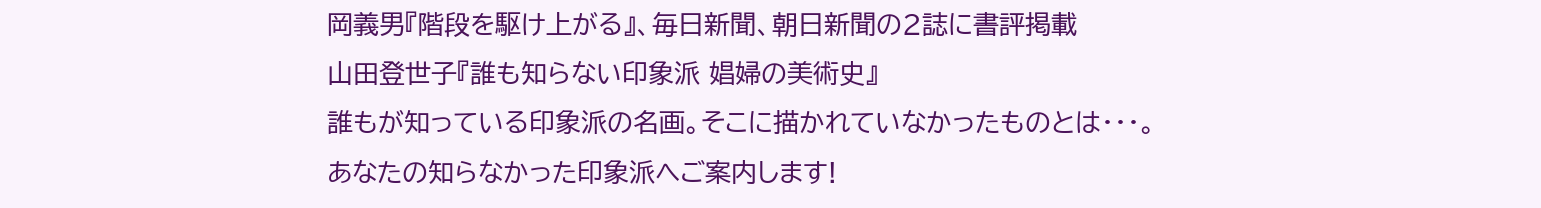岡義男『階段を駆け上がる』、毎日新聞、朝日新聞の2誌に書評掲載
山田登世子『誰も知らない印象派 娼婦の美術史』
誰もが知っている印象派の名画。そこに描かれていなかったものとは・・・。
あなたの知らなかった印象派へご案内します!